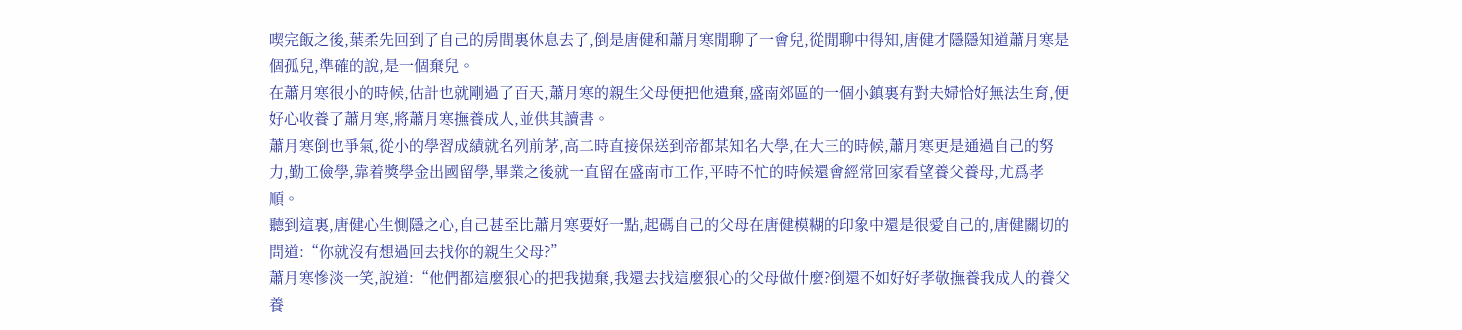喫完飯之後,葉柔先回到了自己的房間裏休息去了,倒是唐健和蕭月寒閒聊了一會兒,從閒聊中得知,唐健才隱隱知道蕭月寒是個孤兒,準確的說,是一個棄兒。
在蕭月寒很小的時候,估計也就剛過了百天,蕭月寒的親生父母便把他遺棄,盛南郊區的一個小鎮裏有對夫婦恰好無法生育,便好心收養了蕭月寒,將蕭月寒撫養成人,並供其讀書。
蕭月寒倒也爭氣,從小的學習成績就名列前茅,高二時直接保送到帝都某知名大學,在大三的時候,蕭月寒更是通過自己的努力,勤工儉學,靠着獎學金出國留學,畢業之後就一直留在盛南市工作,平時不忙的時候還會經常回家看望養父養母,尤爲孝順。
聽到這裏,唐健心生惻隱之心,自己甚至比蕭月寒要好一點,起碼自己的父母在唐健模糊的印象中還是很愛自己的,唐健關切的問道:“你就沒有想過回去找你的親生父母?”
蕭月寒慘淡一笑,說道:“他們都這麼狠心的把我拋棄,我還去找這麼狠心的父母做什麼?倒還不如好好孝敬撫養我成人的養父養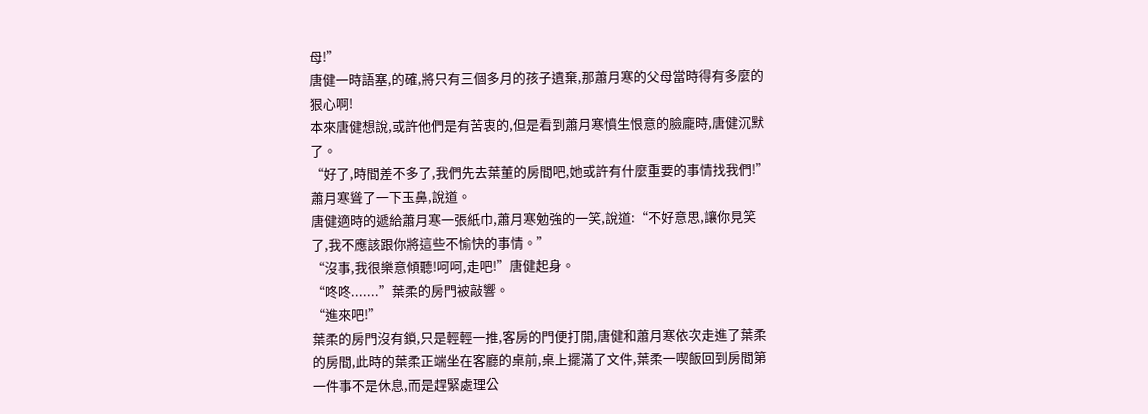母!”
唐健一時語塞,的確,將只有三個多月的孩子遺棄,那蕭月寒的父母當時得有多麼的狠心啊!
本來唐健想說,或許他們是有苦衷的,但是看到蕭月寒憤生恨意的臉龐時,唐健沉默了。
“好了,時間差不多了,我們先去葉董的房間吧,她或許有什麼重要的事情找我們!”蕭月寒聳了一下玉鼻,說道。
唐健適時的遞給蕭月寒一張紙巾,蕭月寒勉強的一笑,說道:“不好意思,讓你見笑了,我不應該跟你將這些不愉快的事情。”
“沒事,我很樂意傾聽!呵呵,走吧!”唐健起身。
“咚咚.......”葉柔的房門被敲響。
“進來吧!”
葉柔的房門沒有鎖,只是輕輕一推,客房的門便打開,唐健和蕭月寒依次走進了葉柔的房間,此時的葉柔正端坐在客廳的桌前,桌上擺滿了文件,葉柔一喫飯回到房間第一件事不是休息,而是趕緊處理公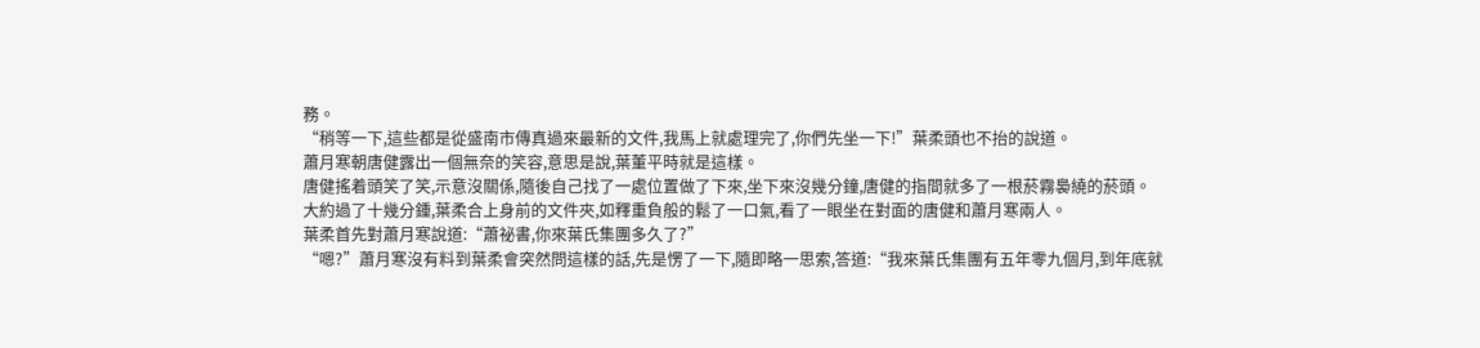務。
“稍等一下,這些都是從盛南市傳真過來最新的文件,我馬上就處理完了,你們先坐一下!”葉柔頭也不抬的說道。
蕭月寒朝唐健露出一個無奈的笑容,意思是說,葉董平時就是這樣。
唐健搖着頭笑了笑,示意沒關係,隨後自己找了一處位置做了下來,坐下來沒幾分鐘,唐健的指間就多了一根菸霧裊繞的菸頭。
大約過了十幾分鍾,葉柔合上身前的文件夾,如釋重負般的鬆了一口氣,看了一眼坐在對面的唐健和蕭月寒兩人。
葉柔首先對蕭月寒說道:“蕭祕書,你來葉氏集團多久了?”
“嗯?”蕭月寒沒有料到葉柔會突然問這樣的話,先是愣了一下,隨即略一思索,答道:“我來葉氏集團有五年零九個月,到年底就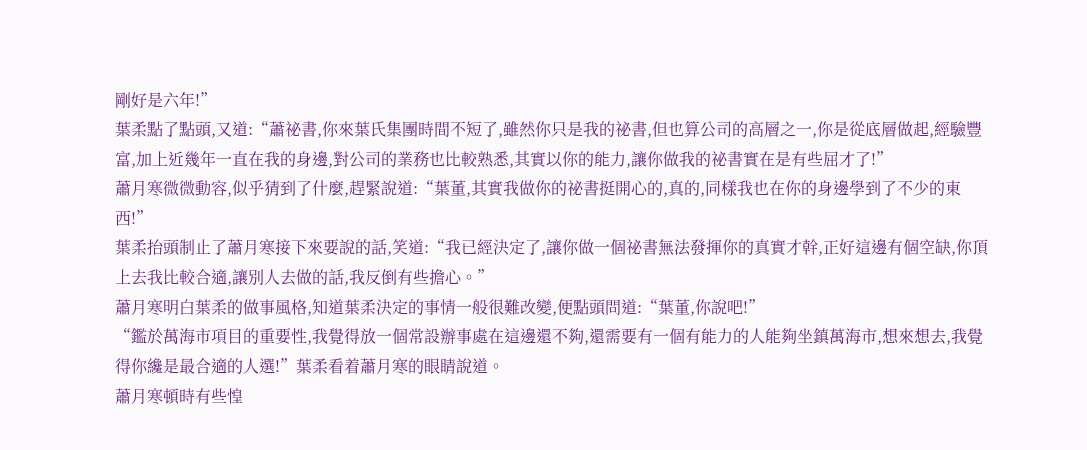剛好是六年!”
葉柔點了點頭,又道:“蕭祕書,你來葉氏集團時間不短了,雖然你只是我的祕書,但也算公司的高層之一,你是從底層做起,經驗豐富,加上近幾年一直在我的身邊,對公司的業務也比較熟悉,其實以你的能力,讓你做我的祕書實在是有些屈才了!”
蕭月寒微微動容,似乎猜到了什麼,趕緊說道:“葉董,其實我做你的祕書挺開心的,真的,同樣我也在你的身邊學到了不少的東西!”
葉柔抬頭制止了蕭月寒接下來要說的話,笑道:“我已經決定了,讓你做一個祕書無法發揮你的真實才幹,正好這邊有個空缺,你頂上去我比較合適,讓別人去做的話,我反倒有些擔心。”
蕭月寒明白葉柔的做事風格,知道葉柔決定的事情一般很難改變,便點頭問道:“葉董,你說吧!”
“鑑於萬海市項目的重要性,我覺得放一個常設辦事處在這邊還不夠,還需要有一個有能力的人能夠坐鎮萬海市,想來想去,我覺得你纔是最合適的人選!”葉柔看着蕭月寒的眼睛說道。
蕭月寒頓時有些惶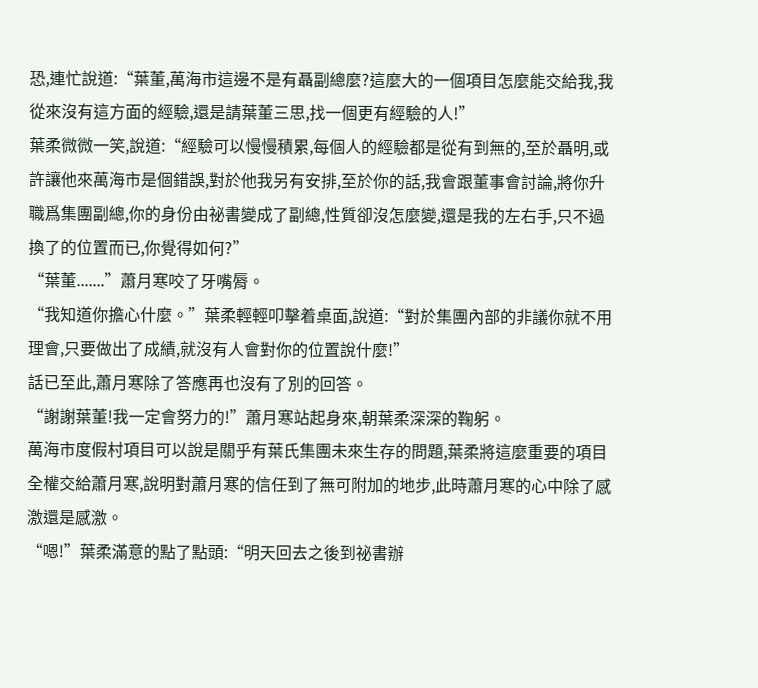恐,連忙說道:“葉董,萬海市這邊不是有聶副總麼?這麼大的一個項目怎麼能交給我,我從來沒有這方面的經驗,還是請葉董三思,找一個更有經驗的人!”
葉柔微微一笑,說道:“經驗可以慢慢積累,每個人的經驗都是從有到無的,至於聶明,或許讓他來萬海市是個錯誤,對於他我另有安排,至於你的話,我會跟董事會討論,將你升職爲集團副總,你的身份由祕書變成了副總,性質卻沒怎麼變,還是我的左右手,只不過換了的位置而已,你覺得如何?”
“葉董.......”蕭月寒咬了牙嘴脣。
“我知道你擔心什麼。”葉柔輕輕叩擊着桌面,說道:“對於集團內部的非議你就不用理會,只要做出了成績,就沒有人會對你的位置說什麼!”
話已至此,蕭月寒除了答應再也沒有了別的回答。
“謝謝葉董!我一定會努力的!”蕭月寒站起身來,朝葉柔深深的鞠躬。
萬海市度假村項目可以說是關乎有葉氏集團未來生存的問題,葉柔將這麼重要的項目全權交給蕭月寒,說明對蕭月寒的信任到了無可附加的地步,此時蕭月寒的心中除了感激還是感激。
“嗯!”葉柔滿意的點了點頭:“明天回去之後到祕書辦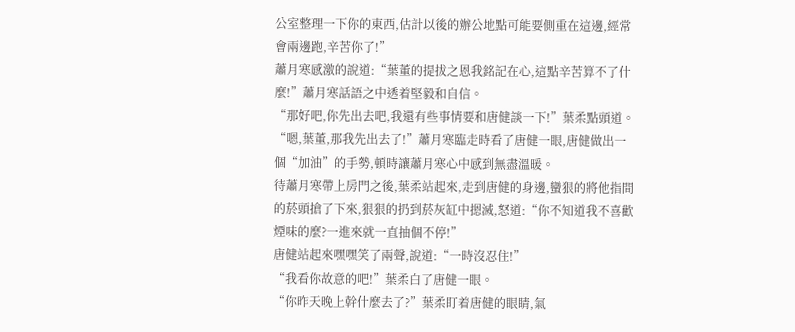公室整理一下你的東西,估計以後的辦公地點可能要側重在這邊,經常會兩邊跑,辛苦你了!”
蕭月寒感激的說道:“葉董的提拔之恩我銘記在心,這點辛苦算不了什麼!”蕭月寒話語之中透着堅毅和自信。
“那好吧,你先出去吧,我還有些事情要和唐健談一下!”葉柔點頭道。
“嗯,葉董,那我先出去了!”蕭月寒臨走時看了唐健一眼,唐健做出一個“加油”的手勢,頓時讓蕭月寒心中感到無盡溫暖。
待蕭月寒帶上房門之後,葉柔站起來,走到唐健的身邊,蠻狠的將他指間的菸頭搶了下來,狠狠的扔到菸灰缸中摁滅,怒道:“你不知道我不喜歡煙味的麼?一進來就一直抽個不停!”
唐健站起來嘿嘿笑了兩聲,說道:“一時沒忍住!”
“我看你故意的吧!”葉柔白了唐健一眼。
“你昨天晚上幹什麼去了?”葉柔盯着唐健的眼睛,氣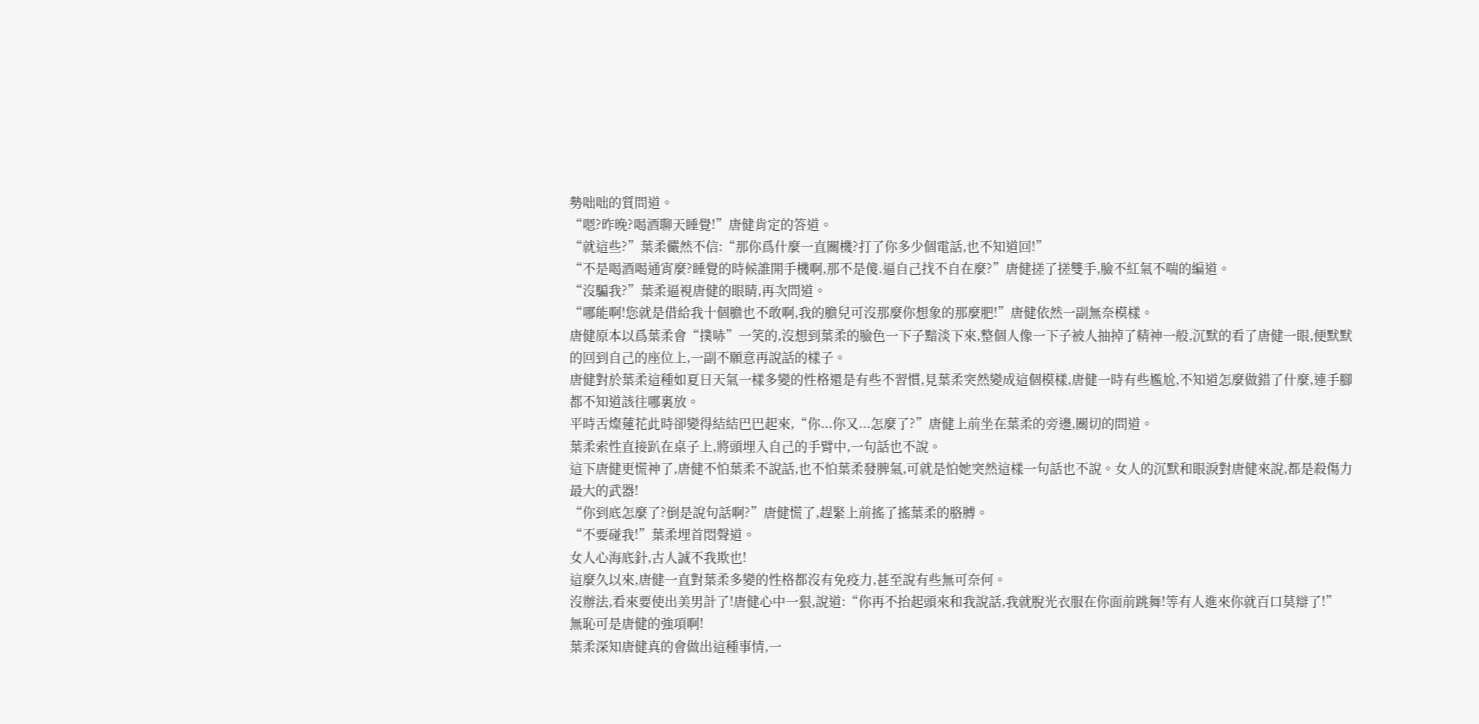勢咄咄的質問道。
“嗯?昨晚?喝酒聊天睡覺!”唐健肯定的答道。
“就這些?”葉柔儼然不信:“那你爲什麼一直關機?打了你多少個電話,也不知道回!”
“不是喝酒喝通宵麼?睡覺的時候誰開手機啊,那不是傻.逼自己找不自在麼?”唐健搓了搓雙手,臉不紅氣不喘的編道。
“沒騙我?”葉柔逼視唐健的眼睛,再次問道。
“哪能啊!您就是借給我十個膽也不敢啊,我的膽兒可沒那麼你想象的那麼肥!”唐健依然一副無奈模樣。
唐健原本以爲葉柔會“撲哧”一笑的,沒想到葉柔的臉色一下子黯淡下來,整個人像一下子被人抽掉了精神一般,沉默的看了唐健一眼,便默默的回到自己的座位上,一副不願意再說話的樣子。
唐健對於葉柔這種如夏日天氣一樣多變的性格還是有些不習慣,見葉柔突然變成這個模樣,唐健一時有些尷尬,不知道怎麼做錯了什麼,連手腳都不知道該往哪裏放。
平時舌燦蓮花此時卻變得結結巴巴起來,“你...你又...怎麼了?”唐健上前坐在葉柔的旁邊,關切的問道。
葉柔索性直接趴在桌子上,將頭埋入自己的手臂中,一句話也不說。
這下唐健更慌神了,唐健不怕葉柔不說話,也不怕葉柔發脾氣,可就是怕她突然這樣一句話也不說。女人的沉默和眼淚對唐健來說,都是殺傷力最大的武器!
“你到底怎麼了?倒是說句話啊?”唐健慌了,趕緊上前搖了搖葉柔的胳膊。
“不要碰我!”葉柔埋首悶聲道。
女人心海底針,古人誠不我欺也!
這麼久以來,唐健一直對葉柔多變的性格都沒有免疫力,甚至說有些無可奈何。
沒辦法,看來要使出美男計了!唐健心中一狠,說道:“你再不抬起頭來和我說話,我就脫光衣服在你面前跳舞!等有人進來你就百口莫辯了!”
無恥可是唐健的強項啊!
葉柔深知唐健真的會做出這種事情,一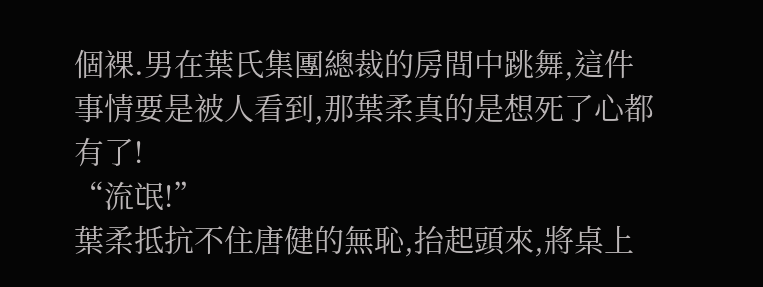個裸.男在葉氏集團總裁的房間中跳舞,這件事情要是被人看到,那葉柔真的是想死了心都有了!
“流氓!”
葉柔抵抗不住唐健的無恥,抬起頭來,將桌上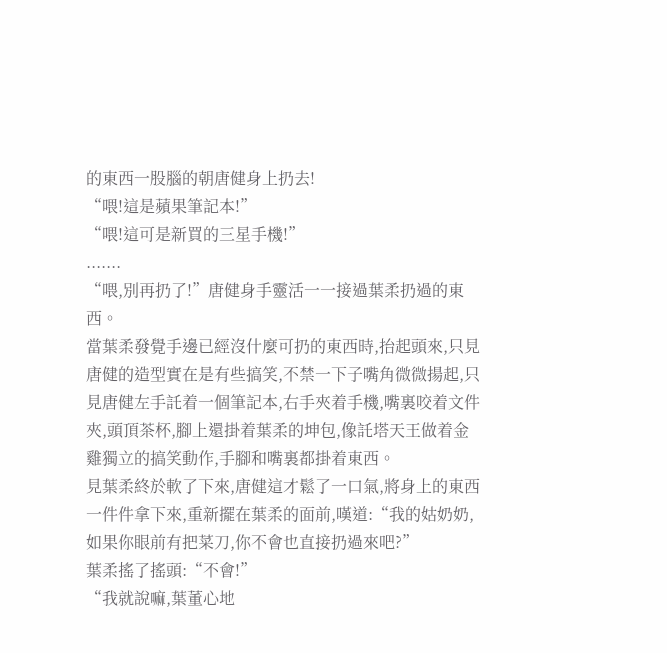的東西一股腦的朝唐健身上扔去!
“喂!這是蘋果筆記本!”
“喂!這可是新買的三星手機!”
.......
“喂,別再扔了!”唐健身手靈活一一接過葉柔扔過的東西。
當葉柔發覺手邊已經沒什麼可扔的東西時,抬起頭來,只見唐健的造型實在是有些搞笑,不禁一下子嘴角微微揚起,只見唐健左手託着一個筆記本,右手夾着手機,嘴裏咬着文件夾,頭頂茶杯,腳上還掛着葉柔的坤包,像託塔天王做着金雞獨立的搞笑動作,手腳和嘴裏都掛着東西。
見葉柔終於軟了下來,唐健這才鬆了一口氣,將身上的東西一件件拿下來,重新擺在葉柔的面前,嘆道:“我的姑奶奶,如果你眼前有把菜刀,你不會也直接扔過來吧?”
葉柔搖了搖頭:“不會!”
“我就說嘛,葉董心地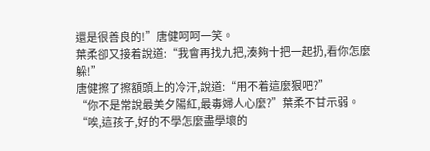還是很善良的!”唐健呵呵一笑。
葉柔卻又接着說道:“我會再找九把,湊夠十把一起扔,看你怎麼躲!”
唐健擦了擦額頭上的冷汗,說道:“用不着這麼狠吧?”
“你不是常說最美夕陽紅,最毒婦人心麼?”葉柔不甘示弱。
“唉,這孩子,好的不學怎麼盡學壞的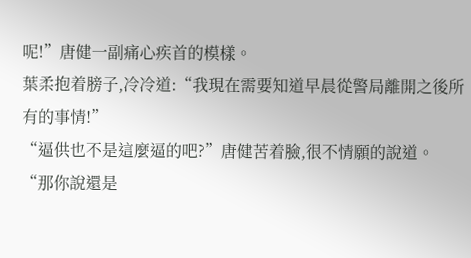呢!”唐健一副痛心疾首的模樣。
葉柔抱着膀子,冷冷道:“我現在需要知道早晨從警局離開之後所有的事情!”
“逼供也不是這麼逼的吧?”唐健苦着臉,很不情願的說道。
“那你說還是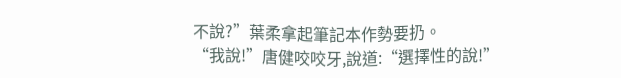不說?”葉柔拿起筆記本作勢要扔。
“我說!”唐健咬咬牙,說道:“選擇性的說!”